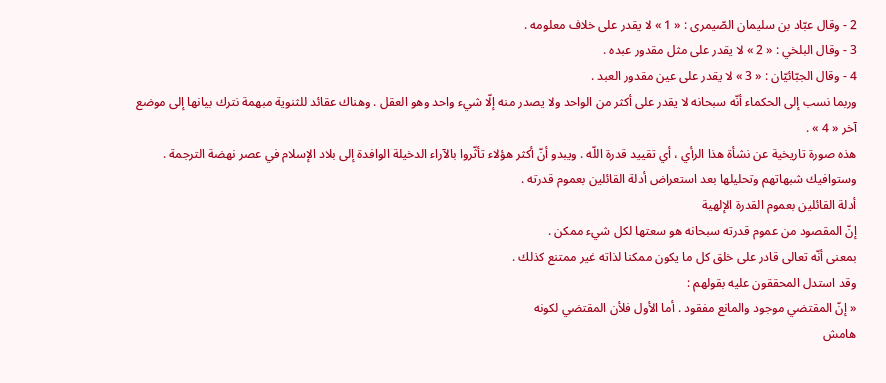2 - وقال عبّاد بن سليمان الصّيمرى : « 1 » لا يقدر على خلاف معلومه .
3 - وقال البلخي : « 2 » لا يقدر على مثل مقدور عبده .
4 - وقال الجبّائيّان : « 3 » لا يقدر على عين مقدور العبد .
وربما نسب إلى الحكماء أنّه سبحانه لا يقدر على أكثر من الواحد ولا يصدر منه إلّا شيء واحد وهو العقل . وهناك عقائد للثنوية مبهمة نترك بيانها إلى موضع آخر « 4 » .
هذه صورة تاريخية عن نشأة هذا الرأي ، أي تقييد قدرة اللّه . ويبدو أنّ أكثر هؤلاء تأثّروا بالآراء الدخيلة الوافدة إلى بلاد الإسلام في عصر نهضة الترجمة . وستوافيك شبهاتهم وتحليلها بعد استعراض أدلة القائلين بعموم قدرته .
أدلة القائلين بعموم القدرة الإلهية
إنّ المقصود من عموم قدرته سبحانه هو سعتها لكل شيء ممكن .
بمعنى أنّه تعالى قادر على خلق كل ما يكون ممكنا لذاته غير ممتنع كذلك .
وقد استدل المحققون عليه بقولهم :
« إنّ المقتضي موجود والمانع مفقود . أما الأول فلأن المقتضي لكونه
هامش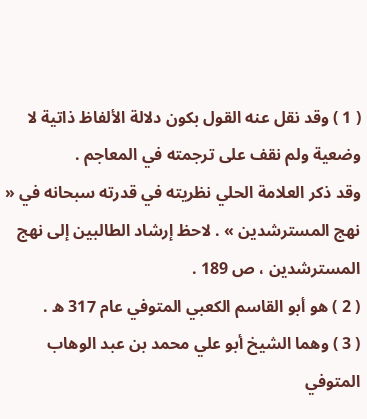( 1 ) وقد نقل عنه القول بكون دلالة الألفاظ ذاتية لا وضعية ولم نقف على ترجمته في المعاجم .
وقد ذكر العلامة الحلي نظريته في قدرته سبحانه في « نهج المسترشدين » . لاحظ إرشاد الطالبين إلى نهج المسترشدين ، ص 189 .
( 2 ) هو أبو القاسم الكعبي المتوفي عام 317 ه .
( 3 ) وهما الشيخ أبو علي محمد بن عبد الوهاب المتوفي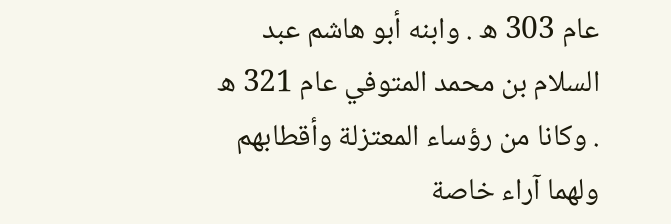عام 303 ه . وابنه أبو هاشم عبد السلام بن محمد المتوفي عام 321 ه . وكانا من رؤساء المعتزلة وأقطابهم ولهما آراء خاصة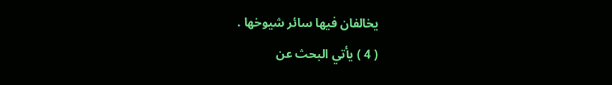يخالفان فيها سائر شيوخها .
( 4 ) يأتي البحث عن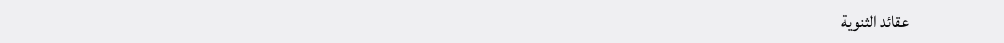عقائد الثنوية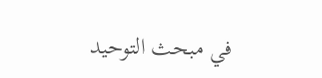في مبحث التوحيد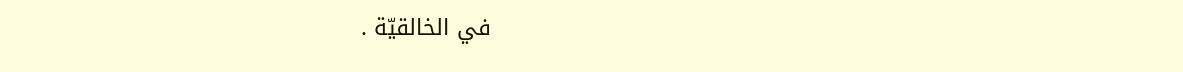في الخالقيّة .